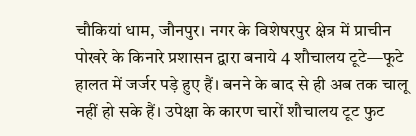चौकियां धाम, जौनपुर। नगर के विशेषरपुर क्षेत्र में प्राचीन पोखरे के किनारे प्रशासन द्वारा बनाये 4 शौचालय टूटे—फूटे हालत में जर्जर पड़े हुए हैं। बनने के बाद से ही अब तक चालू नहीं हो सके हैं। उपेक्षा के कारण चारों शौचालय टूट फुट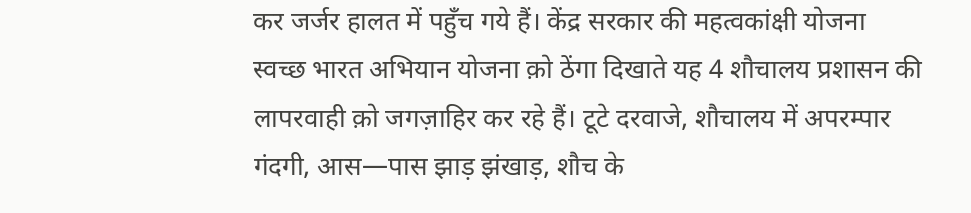कर जर्जर हालत में पहुँच गये हैं। केंद्र सरकार की महत्वकांक्षी योजना स्वच्छ भारत अभियान योजना क़ो ठेंगा दिखाते यह 4 शौचालय प्रशासन की लापरवाही क़ो जगज़ाहिर कर रहे हैं। टूटे दरवाजे, शौचालय में अपरम्पार गंदगी, आस—पास झाड़ झंखाड़, शौच के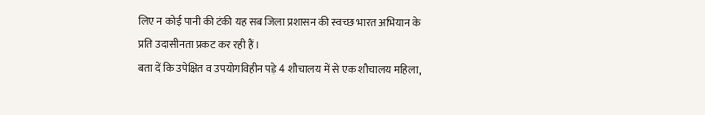लिए न कोई पानी की टंकी यह सब जिला प्रशासन की स्वच्छ भारत अभियान के प्रति उदासीनता प्रकट कर रही हैं।
बता दें कि उपेक्षित व उपयोगविहीन पड़े 4 शौचालय में से एक शौचालय महिला,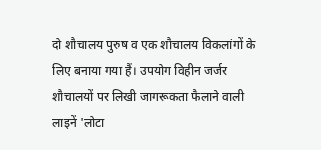दो शौचालय पुरुष व एक शौचालय विकलांगों के लिए बनाया गया हैं। उपयोग विहीन जर्जर शौचालयों पर लिखी जागरूकता फैलाने वाली लाइनें 'लोटा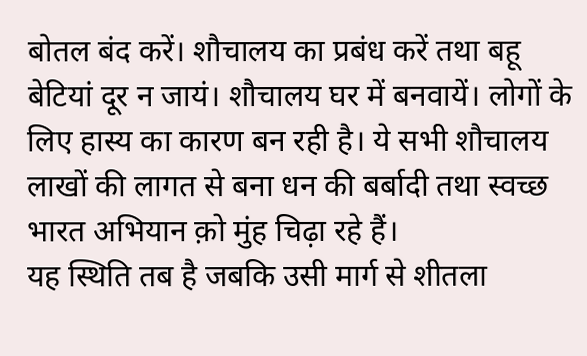बोतल बंद करें। शौचालय का प्रबंध करें तथा बहू बेटियां दूर न जायं। शौचालय घर में बनवायें। लोगों के लिए हास्य का कारण बन रही है। ये सभी शौचालय लाखों की लागत से बना धन की बर्बादी तथा स्वच्छ भारत अभियान क़ो मुंह चिढ़ा रहे हैं।
यह स्थिति तब है जबकि उसी मार्ग से शीतला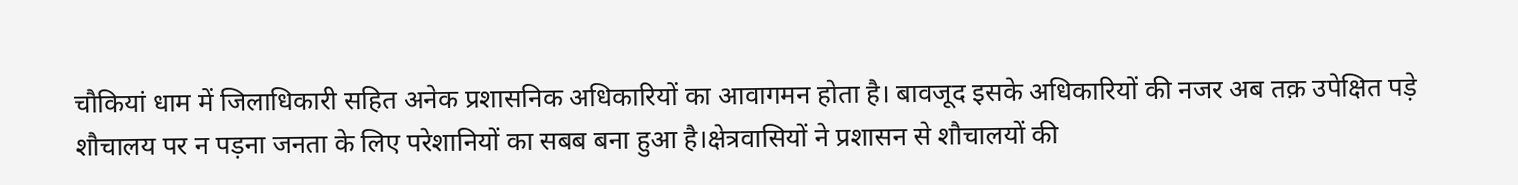चौकियां धाम में जिलाधिकारी सहित अनेक प्रशासनिक अधिकारियों का आवागमन होता है। बावजूद इसके अधिकारियों की नजर अब तक़ उपेक्षित पड़े शौचालय पर न पड़ना जनता के लिए परेशानियों का सबब बना हुआ है।क्षेत्रवासियों ने प्रशासन से शौचालयों की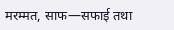मरम्मत, साफ—सफाई तथा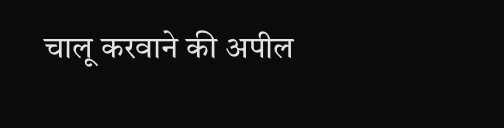चालू करवाने की अपील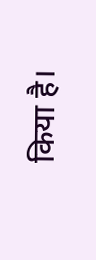किया है।